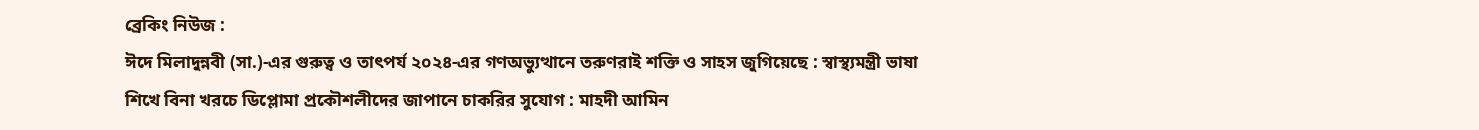ব্রেকিং নিউজ :
ঈদে মিলাদুন্নবী (সা.)-এর গুরুত্ব ও তাৎপর্য ২০২৪-এর গণঅভ্যুত্থানে তরুণরাই শক্তি ও সাহস জুগিয়েছে : স্বাস্থ্যমন্ত্রী ভাষা শিখে বিনা খরচে ডিপ্লোমা প্রকৌশলীদের জাপানে চাকরির সুযোগ : মাহদী আমিন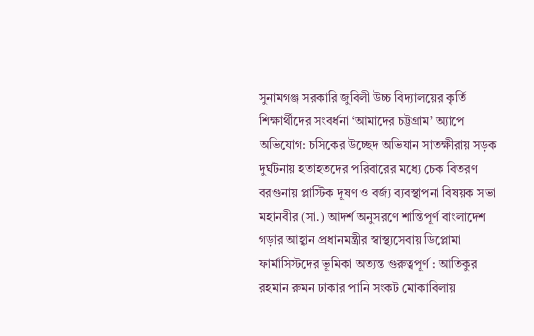সুনামগঞ্জ সরকারি জুবিলী উচ্চ বিদ্যালয়ের কৃর্তি শিক্ষার্থীদের সংবর্ধনা ‘আমাদের চট্টগ্রাম’ অ্যাপে অভিযোগ: চসিকের উচ্ছেদ অভিযান সাতক্ষীরায় সড়ক দুর্ঘটনায় হতাহতদের পরিবারের মধ্যে চেক বিতরণ বরগুনায় প্লাস্টিক দূষণ ও বর্জ্য ব্যবস্থাপনা বিষয়ক সভা মহানবীর (সা.) আদর্শ অনুসরণে শান্তিপূর্ণ বাংলাদেশ গড়ার আহ্বান প্রধানমন্ত্রীর স্বাস্থ্যসেবায় ডিপ্লোমা ফার্মাসিস্টদের ভূমিকা অত্যন্ত গুরুত্বপূর্ণ : আতিকুর রহমান রুমন ঢাকার পানি সংকট মোকাবিলায়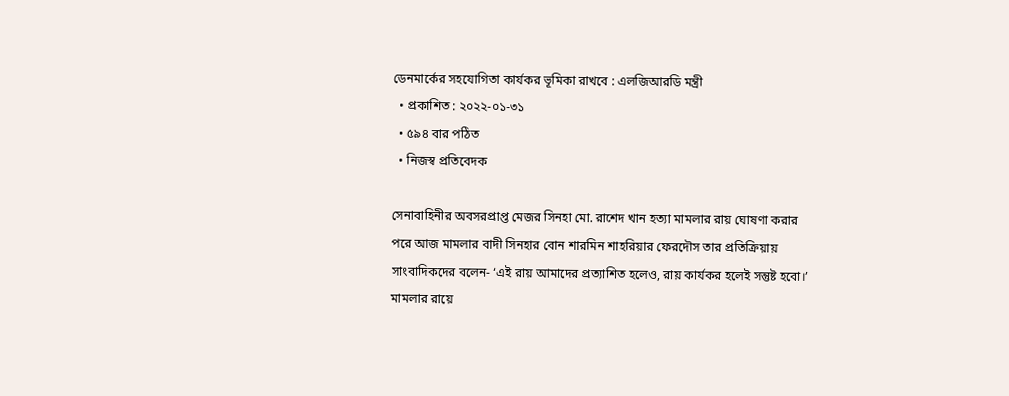ডেনমার্কের সহযোগিতা কার্যকর ভূমিকা রাখবে : এলজিআরডি মন্ত্রী
  • প্রকাশিত : ২০২২-০১-৩১
  • ৫৯৪ বার পঠিত
  • নিজস্ব প্রতিবেদক

সেনাবাহিনীর অবসরপ্রাপ্ত মেজর সিনহা মো. রাশেদ খান হত্যা মামলার রায় ঘোষণা করার পরে আজ মামলার বাদী সিনহার বোন শারমিন শাহরিয়ার ফেরদৌস তার প্রতিক্রিয়ায় সাংবাদিকদের বলেন- ‘এই রায় আমাদের প্রত্যাশিত হলেও, রায় কার্যকর হলেই সন্তুষ্ট হবো।’
মামলার রায়ে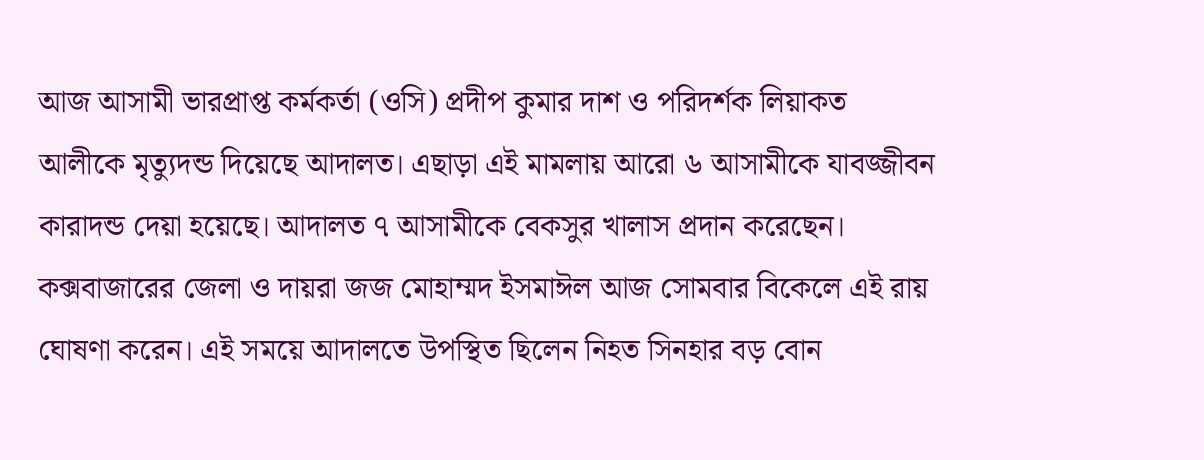আজ আসামী ভারপ্রাপ্ত কর্মকর্তা (ওসি) প্রদীপ কুমার দাশ ও পরিদর্শক লিয়াকত আলীকে মৃত্যুদন্ড দিয়েছে আদালত। এছাড়া এই মামলায় আরো ৬ আসামীকে যাবজ্জীবন কারাদন্ড দেয়া হয়েছে। আদালত ৭ আসামীকে বেকসুর খালাস প্রদান করেছেন।
কক্সবাজারের জেলা ও দায়রা জজ মোহাম্মদ ইসমাঈল আজ সোমবার বিকেলে এই রায় ঘোষণা করেন। এই সময়ে আদালতে উপস্থিত ছিলেন নিহত সিনহার বড় বোন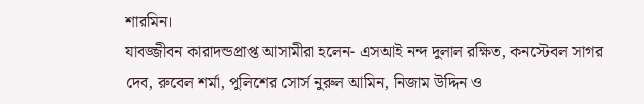শারমিন।
যাবজ্জীবন কারাদন্ডপ্রাপ্ত আসামীরা হলেন- এসআই নন্দ দুলাল রক্ষিত, কনস্টেবল সাগর দেব, রুবেল শর্মা, পুলিশের সোর্স নুরুল আমিন, নিজাম উদ্দিন ও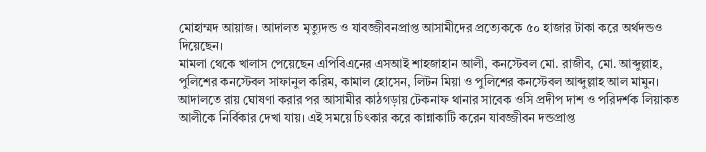মোহাম্মদ আয়াজ। আদালত মৃত্যুদন্ড ও যাবজ্জীবনপ্রাপ্ত আসামীদের প্রত্যেককে ৫০ হাজার টাকা করে অর্থদন্ডও দিয়েছেন।
মামলা থেকে খালাস পেয়েছেন এপিবিএনের এসআই শাহজাহান আলী, কনস্টেবল মো. রাজীব, মো. আব্দুল্লাহ, পুলিশের কনস্টেবল সাফানুল করিম, কামাল হোসেন, লিটন মিয়া ও পুলিশের কনস্টেবল আব্দুল্লাহ আল মামুন।
আদালতে রায় ঘোষণা করার পর আসামীর কাঠগড়ায় টেকনাফ থানার সাবেক ওসি প্রদীপ দাশ ও পরিদর্শক লিয়াকত আলীকে নির্বিকার দেখা যায়। এই সময়ে চিৎকার করে কান্নাকাটি করেন যাবজ্জীবন দন্ডপ্রাপ্ত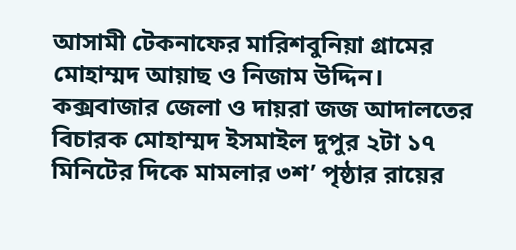আসামী টেকনাফের মারিশবুনিয়া গ্রামের মোহাম্মদ আয়াছ ও নিজাম উদ্দিন।
কক্সবাজার জেলা ও দায়রা জজ আদালতের বিচারক মোহাম্মদ ইসমাইল দুপুর ২টা ১৭ মিনিটের দিকে মামলার ৩শ’ পৃষ্ঠার রায়ের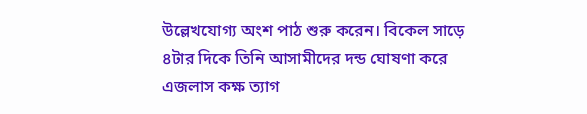উল্লেখযোগ্য অংশ পাঠ শুরু করেন। বিকেল সাড়ে ৪টার দিকে তিনি আসামীদের দন্ড ঘোষণা করে এজলাস কক্ষ ত্যাগ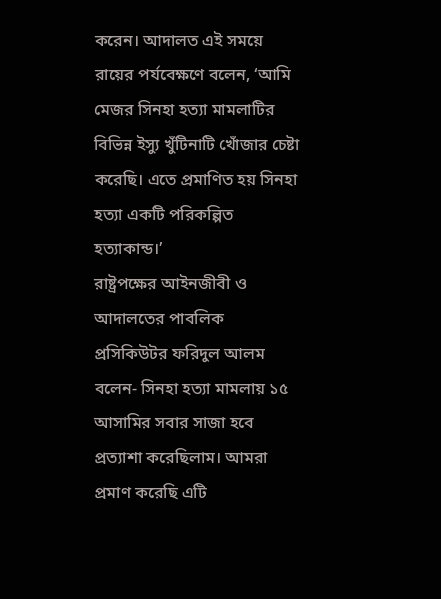করেন। আদালত এই সময়ে রায়ের পর্যবেক্ষণে বলেন, ‘আমি মেজর সিনহা হত্যা মামলাটির বিভিন্ন ইস্যু খুঁটিনাটি খোঁজার চেষ্টা করেছি। এতে প্রমাণিত হয় সিনহা হত্যা একটি পরিকল্পিত হত্যাকান্ড।’
রাষ্ট্রপক্ষের আইনজীবী ও আদালতের পাবলিক প্রসিকিউটর ফরিদুল আলম বলেন- সিনহা হত্যা মামলায় ১৫ আসামির সবার সাজা হবে প্রত্যাশা করেছিলাম। আমরা প্রমাণ করেছি এটি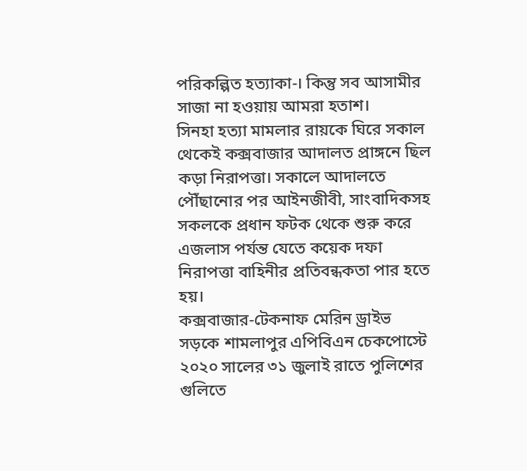পরিকল্পিত হত্যাকা-। কিন্তু সব আসামীর সাজা না হওয়ায় আমরা হতাশ।
সিনহা হত্যা মামলার রায়কে ঘিরে সকাল থেকেই কক্সবাজার আদালত প্রাঙ্গনে ছিল কড়া নিরাপত্তা। সকালে আদালতে পৌঁছানোর পর আইনজীবী, সাংবাদিকসহ সকলকে প্রধান ফটক থেকে শুরু করে এজলাস পর্যন্ত যেতে কয়েক দফা নিরাপত্তা বাহিনীর প্রতিবন্ধকতা পার হতে হয়।
কক্সবাজার-টেকনাফ মেরিন ড্রাইভ সড়কে শামলাপুর এপিবিএন চেকপোস্টে ২০২০ সালের ৩১ জুলাই রাতে পুলিশের গুলিতে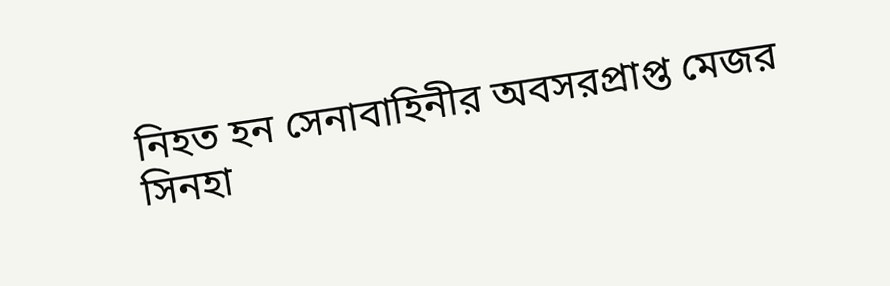নিহত হন সেনাবাহিনীর অবসরপ্রাপ্ত মেজর সিনহা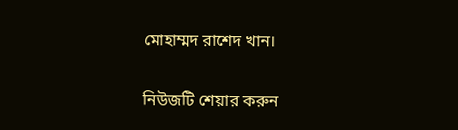মোহাম্মদ রাশেদ খান।

নিউজটি শেয়ার করুন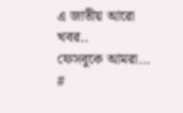এ জাতীয় আরো খবর..
ফেসবুকে আমরা...
#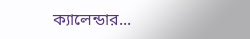ক্যালেন্ডার...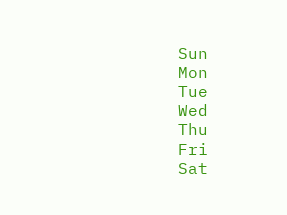Sun
Mon
Tue
Wed
Thu
Fri
Sat